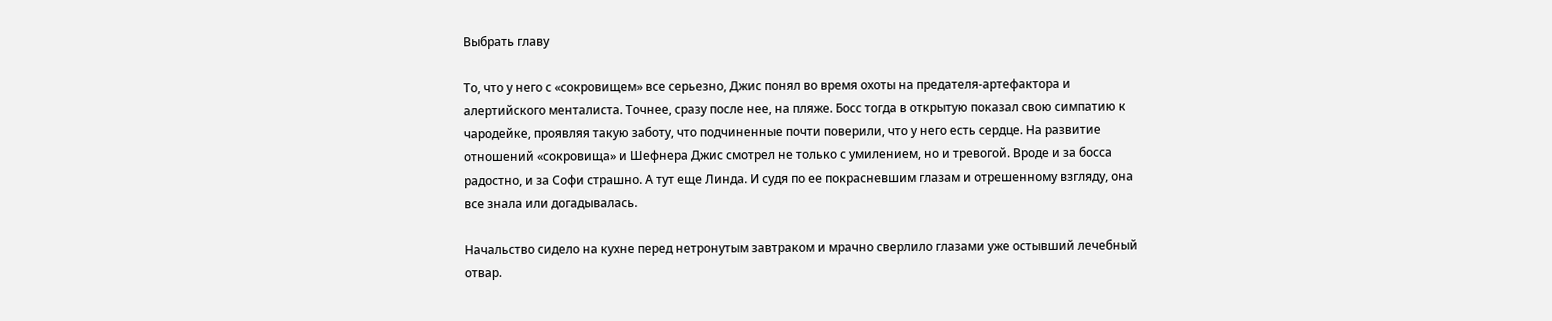Выбрать главу

То, что у него с «сокровищем» все серьезно, Джис понял во время охоты на предателя-артефактора и алертийского менталиста. Точнее, сразу после нее, на пляже. Босс тогда в открытую показал свою симпатию к чародейке, проявляя такую заботу, что подчиненные почти поверили, что у него есть сердце. На развитие отношений «сокровища» и Шефнера Джис смотрел не только с умилением, но и тревогой. Вроде и за босса радостно, и за Софи страшно. А тут еще Линда. И судя по ее покрасневшим глазам и отрешенному взгляду, она все знала или догадывалась.

Начальство сидело на кухне перед нетронутым завтраком и мрачно сверлило глазами уже остывший лечебный отвар.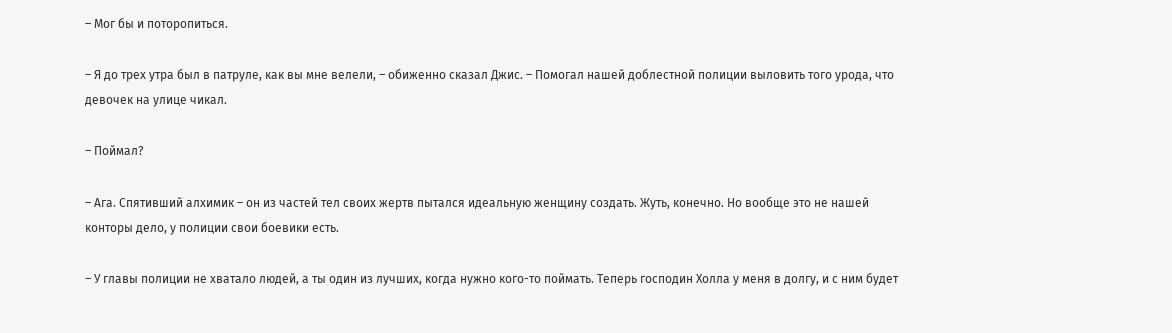– Мог бы и поторопиться.

– Я до трех утра был в патруле, как вы мне велели, – обиженно сказал Джис. – Помогал нашей доблестной полиции выловить того урода, что девочек на улице чикал.

– Поймал?

– Ага. Спятивший алхимик – он из частей тел своих жертв пытался идеальную женщину создать. Жуть, конечно. Но вообще это не нашей конторы дело, у полиции свои боевики есть.

– У главы полиции не хватало людей, а ты один из лучших, когда нужно кого-то поймать. Теперь господин Холла у меня в долгу, и с ним будет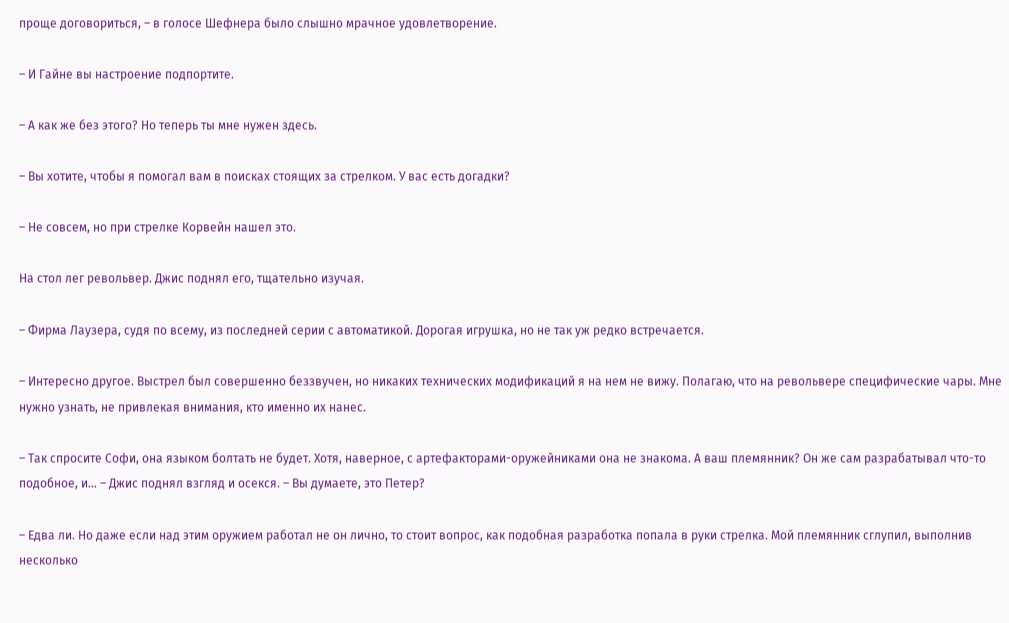проще договориться, – в голосе Шефнера было слышно мрачное удовлетворение.

– И Гайне вы настроение подпортите.

– А как же без этого? Но теперь ты мне нужен здесь.

– Вы хотите, чтобы я помогал вам в поисках стоящих за стрелком. У вас есть догадки?

– Не совсем, но при стрелке Корвейн нашел это.

На стол лег револьвер. Джис поднял его, тщательно изучая.

– Фирма Лаузера, судя по всему, из последней серии с автоматикой. Дорогая игрушка, но не так уж редко встречается.

– Интересно другое. Выстрел был совершенно беззвучен, но никаких технических модификаций я на нем не вижу. Полагаю, что на револьвере специфические чары. Мне нужно узнать, не привлекая внимания, кто именно их нанес.

– Так спросите Софи, она языком болтать не будет. Хотя, наверное, с артефакторами-оружейниками она не знакома. А ваш племянник? Он же сам разрабатывал что-то подобное, и… – Джис поднял взгляд и осекся. – Вы думаете, это Петер?

– Едва ли. Но даже если над этим оружием работал не он лично, то стоит вопрос, как подобная разработка попала в руки стрелка. Мой племянник сглупил, выполнив несколько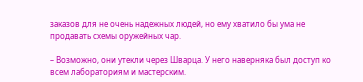заказов для не очень надежных людей, но ему хватило бы ума не продавать схемы оружейных чар.

– Возможно, они утекли через Шварца. У него наверняка был доступ ко всем лабораториям и мастерским.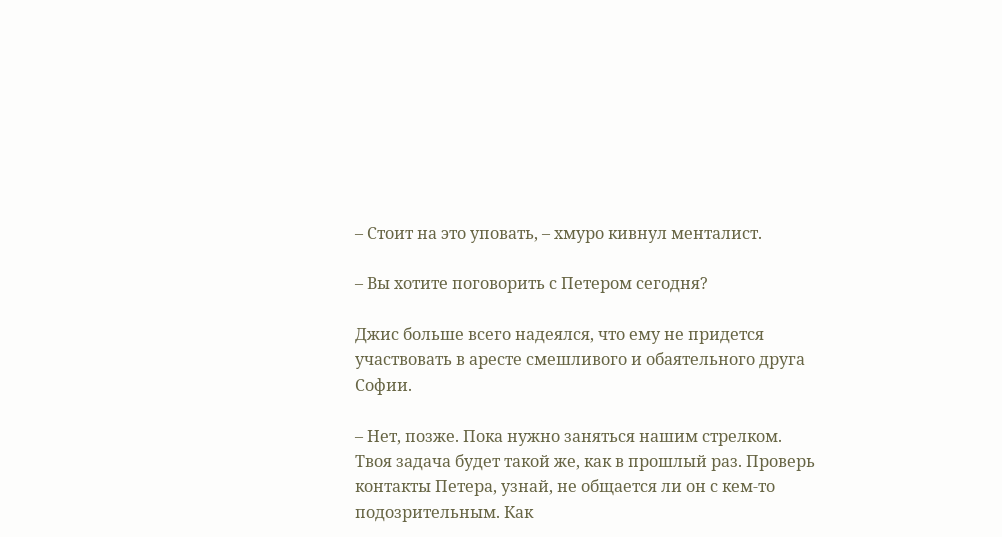– Стоит на это уповать, – хмуро кивнул менталист.

– Вы хотите поговорить с Петером сегодня?

Джис больше всего надеялся, что ему не придется участвовать в аресте смешливого и обаятельного друга Софии.

– Нет, позже. Пока нужно заняться нашим стрелком. Твоя задача будет такой же, как в прошлый раз. Проверь контакты Петера, узнай, не общается ли он с кем-то подозрительным. Как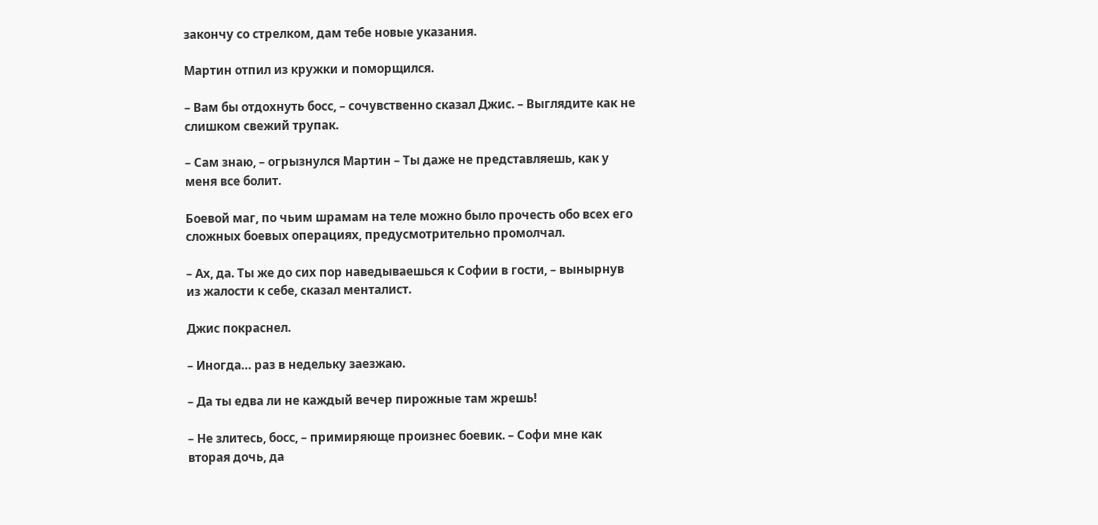закончу со стрелком, дам тебе новые указания.

Мартин отпил из кружки и поморщился.

– Вам бы отдохнуть босс, – сочувственно сказал Джис. – Выглядите как не слишком свежий трупак.

– Сам знаю, – огрызнулся Мартин – Ты даже не представляешь, как у меня все болит.

Боевой маг, по чьим шрамам на теле можно было прочесть обо всех его сложных боевых операциях, предусмотрительно промолчал.

– Ах, да. Ты же до сих пор наведываешься к Софии в гости, – вынырнув из жалости к себе, сказал менталист.

Джис покраснел.

– Иногда… раз в недельку заезжаю.

– Да ты едва ли не каждый вечер пирожные там жрешь!

– Не злитесь, босс, – примиряюще произнес боевик. – Софи мне как вторая дочь, да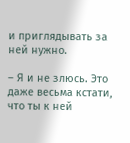и приглядывать за ней нужно.

– Я и не злюсь. Это даже весьма кстати, что ты к ней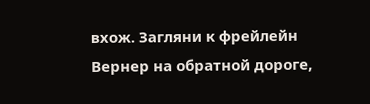вхож. Загляни к фрейлейн Вернер на обратной дороге,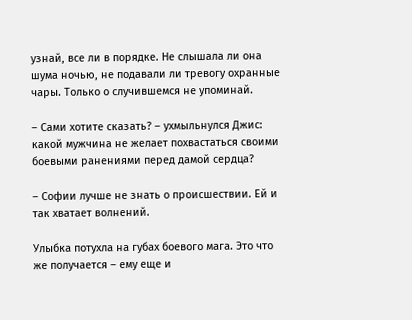узнай, все ли в порядке. Не слышала ли она шума ночью, не подавали ли тревогу охранные чары. Только о случившемся не упоминай.

– Сами хотите сказать? – ухмыльнулся Джис: какой мужчина не желает похвастаться своими боевыми ранениями перед дамой сердца?

– Софии лучше не знать о происшествии. Ей и так хватает волнений.

Улыбка потухла на губах боевого мага. Это что же получается – ему еще и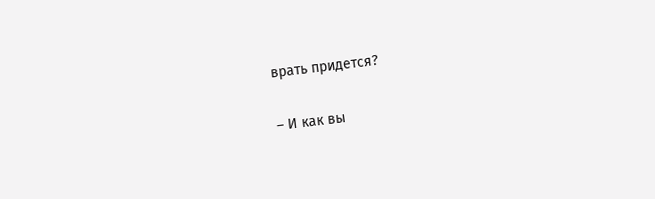врать придется?

– И как вы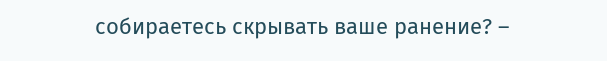собираетесь скрывать ваше ранение? –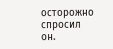осторожно спросил он.